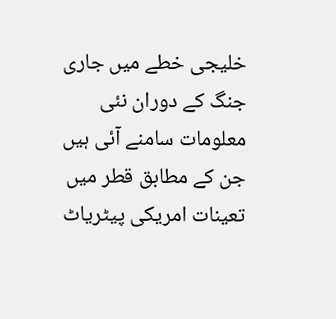خلیجی خطے میں جاری جنگ کے دوران نئی معلومات سامنے آئی ہیں جن کے مطابق قطر میں تعینات امریکی پیٹریاٹ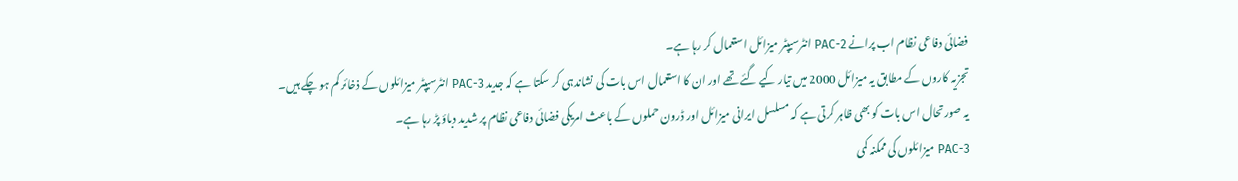فضائی دفاعی نظام اب پرانے PAC-2 انٹرسیپٹر میزائل استعمال کر رہا ہے۔
تجزیہ کاروں کے مطابق یہ میزائل 2000 میں تیار کیے گئے تھے اور ان کا استعمال اس بات کی نشاندہی کر سکتا ہے کہ جدید PAC-3 انٹرسیپٹر میزائلوں کے ذخائر کم ہو چکے ہیں۔
یہ صورتحال اس بات کو بھی ظاہر کرتی ہے کہ مسلسل ایرانی میزائل اور ڈرون حملوں کے باعث امریکی فضائی دفاعی نظام پر شدید دباؤ پڑ رہا ہے۔
PAC-3 میزائلوں کی ممکنہ کمی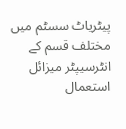پیٹریاٹ سسٹم میں مختلف قسم کے انٹرسیپٹر میزائل استعمال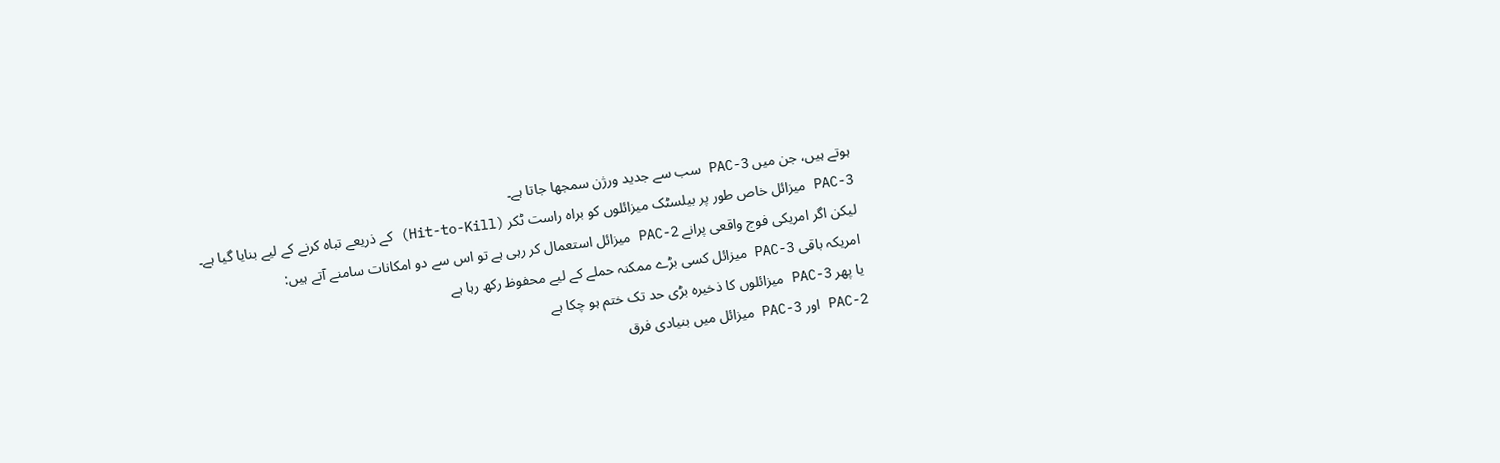ہوتے ہیں، جن میں PAC-3 سب سے جدید ورژن سمجھا جاتا ہے۔
PAC-3 میزائل خاص طور پر بیلسٹک میزائلوں کو براہ راست ٹکر (Hit-to-Kill) کے ذریعے تباہ کرنے کے لیے بنایا گیا ہے۔
لیکن اگر امریکی فوج واقعی پرانے PAC-2 میزائل استعمال کر رہی ہے تو اس سے دو امکانات سامنے آتے ہیں:
امریکہ باقی PAC-3 میزائل کسی بڑے ممکنہ حملے کے لیے محفوظ رکھ رہا ہے
یا پھر PAC-3 میزائلوں کا ذخیرہ بڑی حد تک ختم ہو چکا ہے
PAC-2 اور PAC-3 میزائل میں بنیادی فرق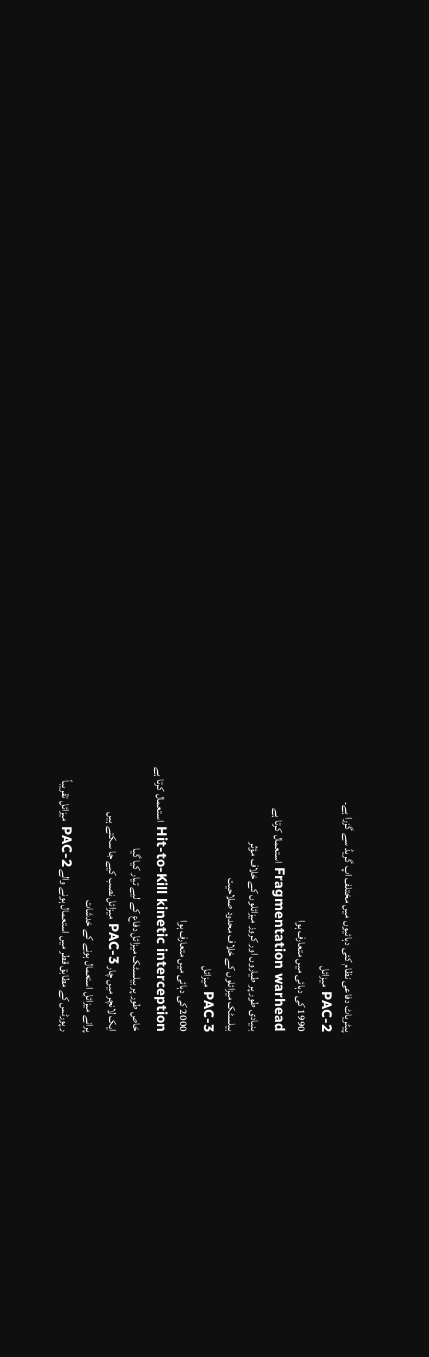پیٹریاٹ دفاعی نظام کئی دہائیوں میں مختلف اپ گریڈ سے گزرا ہے۔
PAC-2 میزائل
1990 کی دہائی میں متعارف ہوا
Fragmentation warhead استعمال کرتا ہے
بنیادی طور پر طیاروں اور کروز میزائلوں کے خلاف مؤثر
بیلسٹک میزائلوں کے خلاف محدود صلاحیت
PAC-3 میزائل
2000 کی دہائی میں متعارف ہوا
Hit-to-Kill kinetic interception استعمال کرتا ہے
خاص طور پر بیلسٹک میزائل دفاع کے لیے تیار کیا گیا
ایک لانچر میں چار PAC-3 میزائل نصب کیے جا سکتے ہیں
پرانے میزائل استعمال ہونے کے خدشات
رپورٹس کے مطابق قطر میں استعمال ہونے والے PAC-2 میزائل تقریباً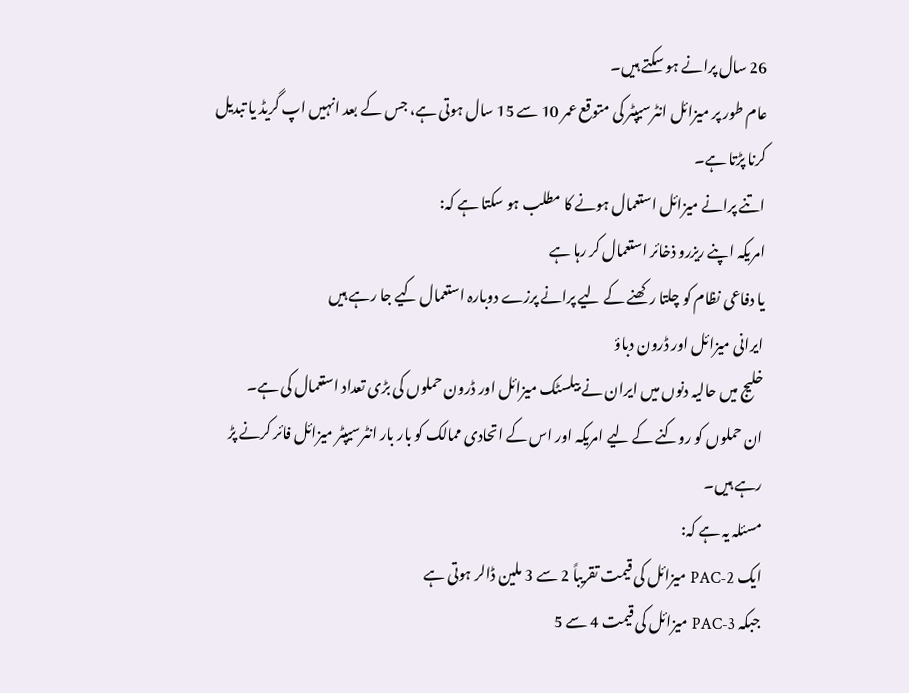26 سال پرانے ہو سکتے ہیں۔
عام طور پر میزائل انٹرسیپٹر کی متوقع عمر 10 سے 15 سال ہوتی ہے، جس کے بعد انہیں اپ گریڈ یا تبدیل کرنا پڑتا ہے۔
اتنے پرانے میزائل استعمال ہونے کا مطلب ہو سکتا ہے کہ:
امریکہ اپنے ریزرو ذخائر استعمال کر رہا ہے
یا دفاعی نظام کو چلتا رکھنے کے لیے پرانے پرزے دوبارہ استعمال کیے جا رہے ہیں
ایرانی میزائل اور ڈرون دباؤ
خلیج میں حالیہ دنوں میں ایران نے بیلسٹک میزائل اور ڈرون حملوں کی بڑی تعداد استعمال کی ہے۔
ان حملوں کو روکنے کے لیے امریکہ اور اس کے اتحادی ممالک کو بار بار انٹرسیپٹر میزائل فائر کرنے پڑ رہے ہیں۔
مسئلہ یہ ہے کہ:
ایک PAC-2 میزائل کی قیمت تقریباً 2 سے 3 ملین ڈالر ہوتی ہے
جبکہ PAC-3 میزائل کی قیمت 4 سے 5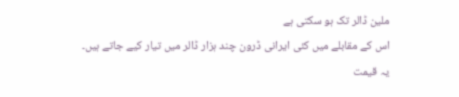ملین ڈالر تک ہو سکتی ہے
اس کے مقابلے میں کئی ایرانی ڈرون چند ہزار ڈالر میں تیار کیے جاتے ہیں۔
یہ قیمت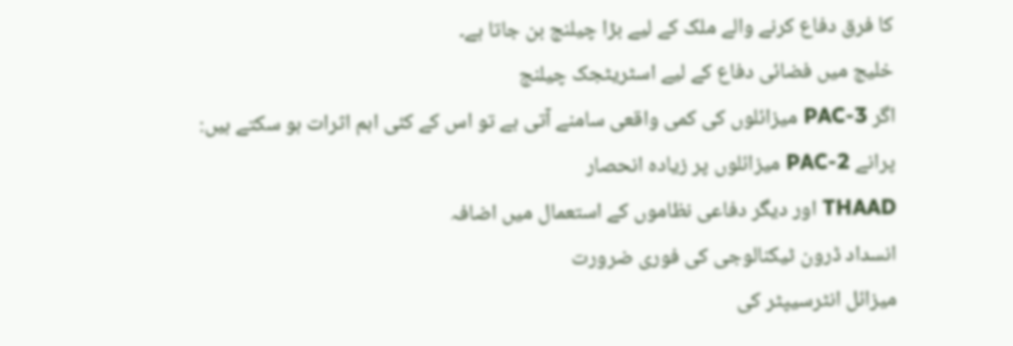کا فرق دفاع کرنے والے ملک کے لیے بڑا چیلنج بن جاتا ہے۔
خلیج میں فضائی دفاع کے لیے اسٹریٹجک چیلنج
اگر PAC-3 میزائلوں کی کمی واقعی سامنے آتی ہے تو اس کے کئی اہم اثرات ہو سکتے ہیں:
پرانے PAC-2 میزائلوں پر زیادہ انحصار
THAAD اور دیگر دفاعی نظاموں کے استعمال میں اضافہ
انسداد ڈرون ٹیکنالوجی کی فوری ضرورت
میزائل انٹرسیپٹر کی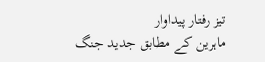تیز رفتار پیداوار
ماہرین کے مطابق جدید جنگ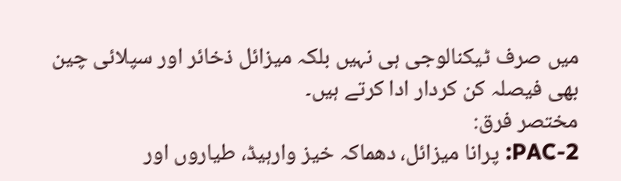میں صرف ٹیکنالوجی ہی نہیں بلکہ میزائل ذخائر اور سپلائی چین بھی فیصلہ کن کردار ادا کرتے ہیں۔
مختصر فرق:
PAC-2: پرانا میزائل، دھماکہ خیز وارہیڈ، طیاروں اور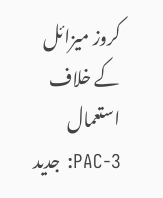کروز میزائل کے خلاف استعمال
PAC-3: جدید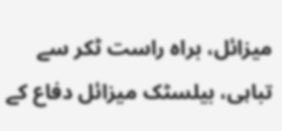میزائل، براہ راست ٹکر سے تباہی، بیلسٹک میزائل دفاع کے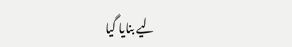لیے بنایا گیا